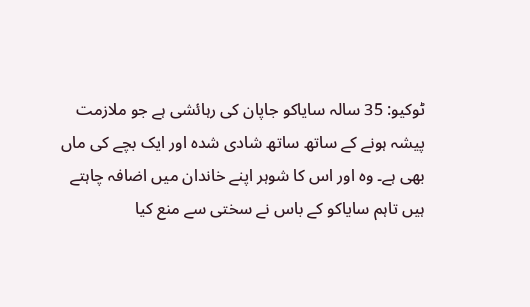ٹوکیو: 35 سالہ سایاکو جاپان کی رہائشی ہے جو ملازمت پیشہ ہونے کے ساتھ ساتھ شادی شدہ اور ایک بچے کی ماں بھی ہے۔ وہ اور اس کا شوہر اپنے خاندان میں اضافہ چاہتے ہیں تاہم سایاکو کے باس نے سختی سے منع کیا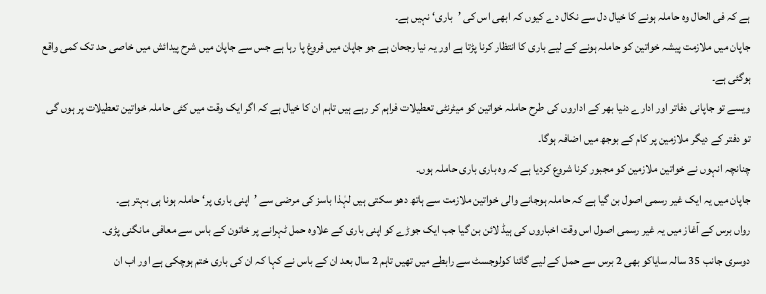ہے کہ فی الحال وہ حاملہ ہونے کا خیال دل سے نکال دے کیوں کہ ابھی اس کی ’باری‘ نہیں ہے۔
جاپان میں ملازمت پیشہ خواتین کو حاملہ ہونے کے لیے باری کا انتظار کرنا پڑتا ہے اور یہ نیا رجحان ہے جو جاپان میں فروغ پا رہا ہے جس سے جاپان میں شرح پیدائش میں خاصی حد تک کمی واقع ہوگئی ہے۔
ویسے تو جاپانی دفاتر اور ادارے دنیا بھر کے اداروں کی طرح حاملہ خواتین کو میٹرنٹی تعطیلات فراہم کر رہے ہیں تاہم ان کا خیال ہے کہ اگر ایک وقت میں کئی حاملہ خواتین تعطیلات پر ہوں گی تو دفتر کے دیگر ملازمین پر کام کے بوجھ میں اضافہ ہوگا۔
چنانچہ انہوں نے خواتین ملازمین کو مجبور کرنا شروع کردیا ہے کہ وہ باری باری حاملہ ہوں۔
جاپان میں یہ ایک غیر رسمی اصول بن گیا ہے کہ حاملہ ہوجانے والی خواتین ملازمت سے ہاتھ دھو سکتی ہیں لہٰذا باسز کی مرضی سے ’اپنی باری پر‘ حاملہ ہونا ہی بہتر ہے۔
رواں برس کے آغاز میں یہ غیر رسمی اصول اس وقت اخباروں کی ہیڈ لائن بن گیا جب ایک جوڑے کو اپنی باری کے علاوہ حمل ٹہرانے پر خاتون کے باس سے معافی مانگنی پڑی۔
دوسری جانب 35 سالہ سایاکو بھی 2 برس سے حمل کے لیے گائنا کولوجسٹ سے رابطے میں تھیں تاہم 2 سال بعد ان کے باس نے کہا کہ ان کی باری ختم ہوچکی ہے اور اب ان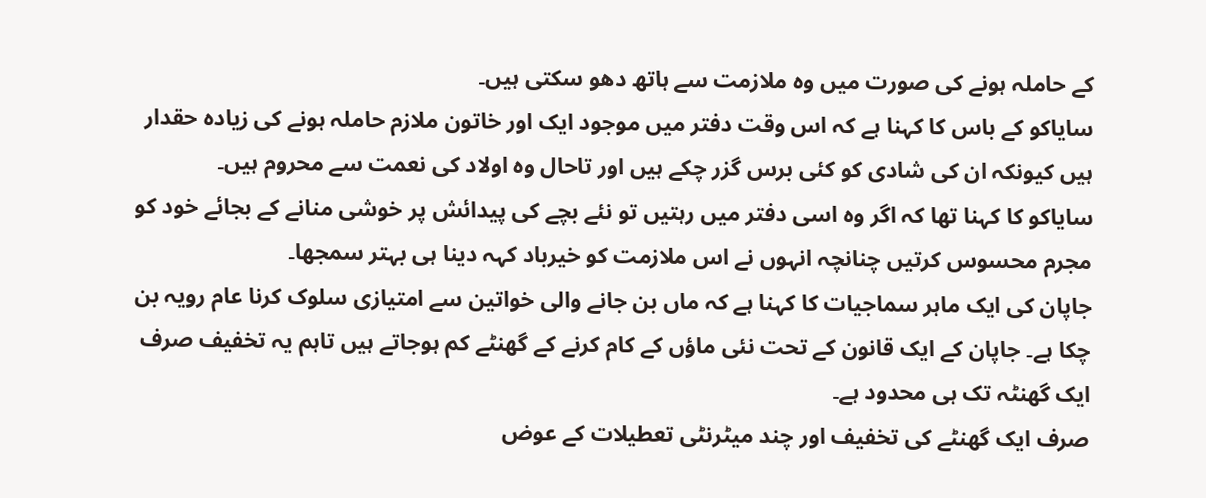کے حاملہ ہونے کی صورت میں وہ ملازمت سے ہاتھ دھو سکتی ہیں۔
سایاکو کے باس کا کہنا ہے کہ اس وقت دفتر میں موجود ایک اور خاتون ملازم حاملہ ہونے کی زیادہ حقدار ہیں کیونکہ ان کی شادی کو کئی برس گزر چکے ہیں اور تاحال وہ اولاد کی نعمت سے محروم ہیں۔
سایاکو کا کہنا تھا کہ اگر وہ اسی دفتر میں رہتیں تو نئے بچے کی پیدائش پر خوشی منانے کے بجائے خود کو مجرم محسوس کرتیں چنانچہ انہوں نے اس ملازمت کو خیرباد کہہ دینا ہی بہتر سمجھا۔
جاپان کی ایک ماہر سماجیات کا کہنا ہے کہ ماں بن جانے والی خواتین سے امتیازی سلوک کرنا عام رویہ بن چکا ہے۔ جاپان کے ایک قانون کے تحت نئی ماؤں کے کام کرنے کے گھنٹے کم ہوجاتے ہیں تاہم یہ تخفیف صرف ایک گھنٹہ تک ہی محدود ہے۔
صرف ایک گھنٹے کی تخفیف اور چند میٹرنٹی تعطیلات کے عوض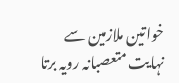خواتین ملازمین سے نہایت متعصبانہ رویہ برتا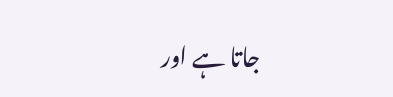جاتا ہے اور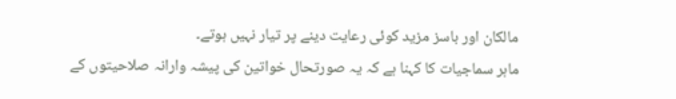مالکان اور باسز مزید کوئی رعایت دینے پر تیار نہیں ہوتے۔
ماہر سماجیات کا کہنا ہے کہ یہ صورتحال خواتین کی پیشہ وارانہ صلاحیتوں کے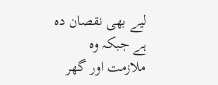لیے بھی نقصان دہ ہے جبکہ وہ ملازمت اور گھر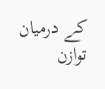کے درمیان توازن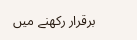برقرار رکھنے میں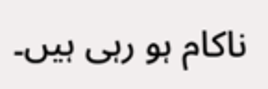ناکام ہو رہی ہیں۔